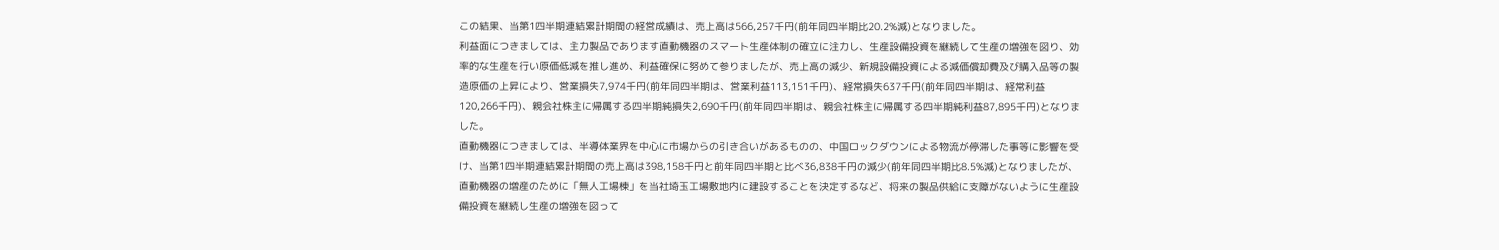この結果、当第1四半期連結累計期間の経営成績は、売上高は566,257千円(前年同四半期比20.2%減)となりました。
利益面につきましては、主力製品であります直動機器のスマート生産体制の確立に注力し、生産設備投資を継続して生産の増強を図り、効率的な生産を行い原価低減を推し進め、利益確保に努めて参りましたが、売上高の減少、新規設備投資による減価償却費及び購入品等の製造原価の上昇により、営業損失7,974千円(前年同四半期は、営業利益113,151千円)、経常損失637千円(前年同四半期は、経常利益120,266千円)、親会社株主に帰属する四半期純損失2,690千円(前年同四半期は、親会社株主に帰属する四半期純利益87,895千円)となりました。
直動機器につきましては、半導体業界を中心に市場からの引き合いがあるものの、中国ロックダウンによる物流が停滞した事等に影響を受け、当第1四半期連結累計期間の売上高は398,158千円と前年同四半期と比べ36,838千円の減少(前年同四半期比8.5%減)となりましたが、直動機器の増産のために「無人工場棟」を当社埼玉工場敷地内に建設することを決定するなど、将来の製品供給に支障がないように生産設備投資を継続し生産の増強を図って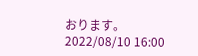おります。
2022/08/10 16:00